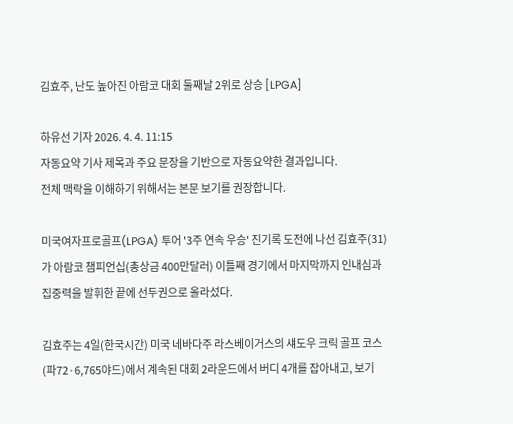김효주, 난도 높아진 아람코 대회 둘째날 2위로 상승 [LPGA]

하유선 기자 2026. 4. 4. 11:15
자동요약 기사 제목과 주요 문장을 기반으로 자동요약한 결과입니다.
전체 맥락을 이해하기 위해서는 본문 보기를 권장합니다.

미국여자프로골프(LPGA) 투어 '3주 연속 우승' 진기록 도전에 나선 김효주(31)가 아람코 챔피언십(총상금 400만달러) 이틀째 경기에서 마지막까지 인내심과 집중력을 발휘한 끝에 선두권으로 올라섰다.

김효주는 4일(한국시간) 미국 네바다주 라스베이거스의 섀도우 크릭 골프 코스(파72·6,765야드)에서 계속된 대회 2라운드에서 버디 4개를 잡아내고, 보기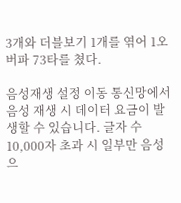3개와 더블보기 1개를 엮어 1오버파 73타를 쳤다.

음성재생 설정 이동 통신망에서 음성 재생 시 데이터 요금이 발생할 수 있습니다. 글자 수 10,000자 초과 시 일부만 음성으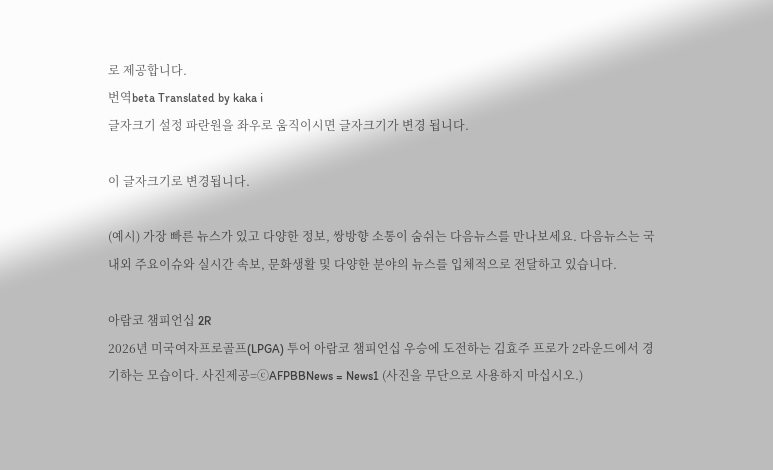로 제공합니다.
번역beta Translated by kaka i
글자크기 설정 파란원을 좌우로 움직이시면 글자크기가 변경 됩니다.

이 글자크기로 변경됩니다.

(예시) 가장 빠른 뉴스가 있고 다양한 정보, 쌍방향 소통이 숨쉬는 다음뉴스를 만나보세요. 다음뉴스는 국내외 주요이슈와 실시간 속보, 문화생활 및 다양한 분야의 뉴스를 입체적으로 전달하고 있습니다.

아람코 챔피언십 2R
2026년 미국여자프로골프(LPGA) 투어 아람코 챔피언십 우승에 도전하는 김효주 프로가 2라운드에서 경기하는 모습이다. 사진제공=ⓒAFPBBNews = News1 (사진을 무단으로 사용하지 마십시오.)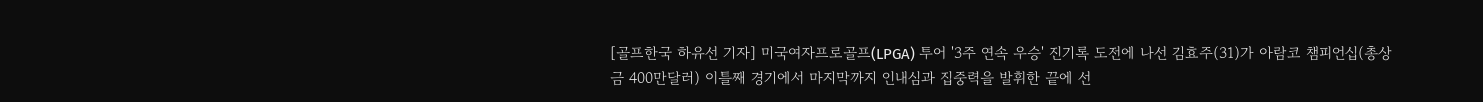[골프한국 하유선 기자] 미국여자프로골프(LPGA) 투어 '3주 연속 우승' 진기록 도전에 나선 김효주(31)가 아람코 챔피언십(총상금 400만달러) 이틀째 경기에서 마지막까지 인내심과 집중력을 발휘한 끝에 선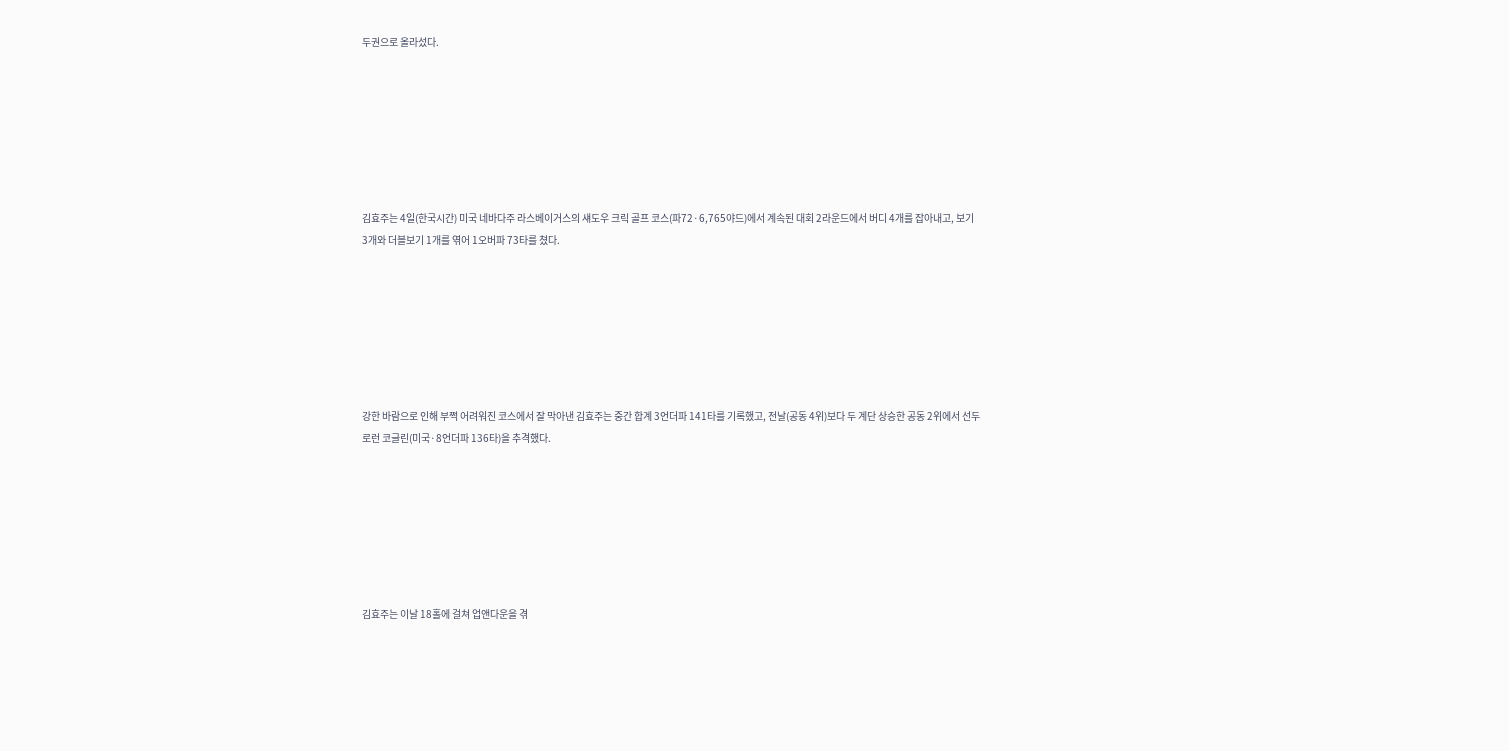두권으로 올라섰다.







김효주는 4일(한국시간) 미국 네바다주 라스베이거스의 섀도우 크릭 골프 코스(파72·6,765야드)에서 계속된 대회 2라운드에서 버디 4개를 잡아내고, 보기 3개와 더블보기 1개를 엮어 1오버파 73타를 쳤다.







강한 바람으로 인해 부쩍 어려워진 코스에서 잘 막아낸 김효주는 중간 합계 3언더파 141타를 기록했고, 전날(공동 4위)보다 두 계단 상승한 공동 2위에서 선두 로런 코글린(미국·8언더파 136타)을 추격했다.







김효주는 이날 18홀에 걸쳐 업앤다운을 겪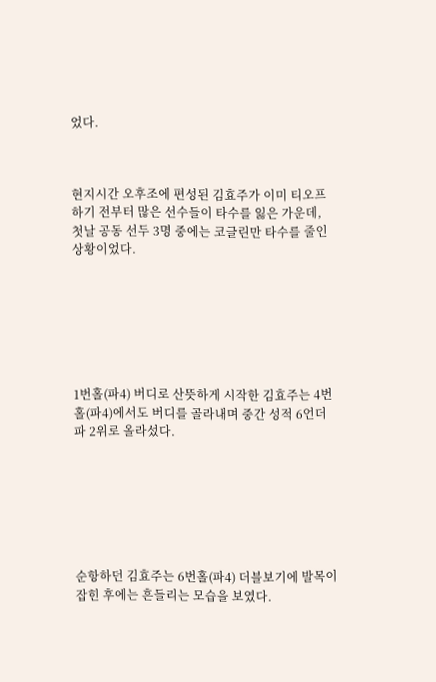었다.



현지시간 오후조에 편성된 김효주가 이미 티오프하기 전부터 많은 선수들이 타수를 잃은 가운데, 첫날 공동 선두 3명 중에는 코글린만 타수를 줄인 상황이었다.







1번홀(파4) 버디로 산뜻하게 시작한 김효주는 4번홀(파4)에서도 버디를 골라내며 중간 성적 6언더파 2위로 올라섰다.







순항하던 김효주는 6번홀(파4) 더블보기에 발목이 잡힌 후에는 흔들리는 모습을 보였다.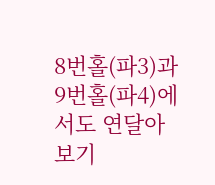8번홀(파3)과 9번홀(파4)에서도 연달아 보기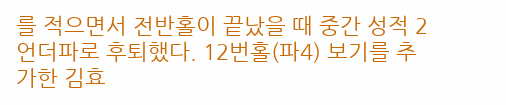를 적으면서 전반홀이 끝났을 때 중간 성적 2언더파로 후퇴했다. 12번홀(파4) 보기를 추가한 김효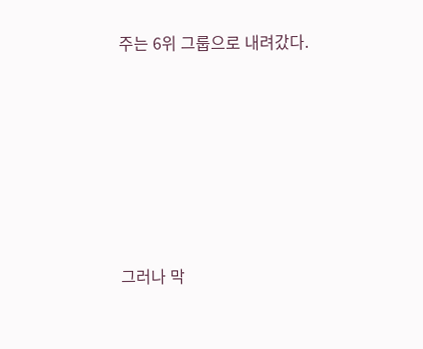주는 6위 그룹으로 내려갔다.







그러나 막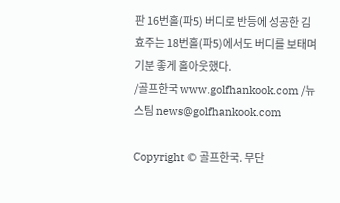판 16번홀(파5) 버디로 반등에 성공한 김효주는 18번홀(파5)에서도 버디를 보태며 기분 좋게 홀아웃했다.
/골프한국 www.golfhankook.com /뉴스팀 news@golfhankook.com

Copyright © 골프한국. 무단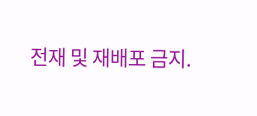전재 및 재배포 금지.